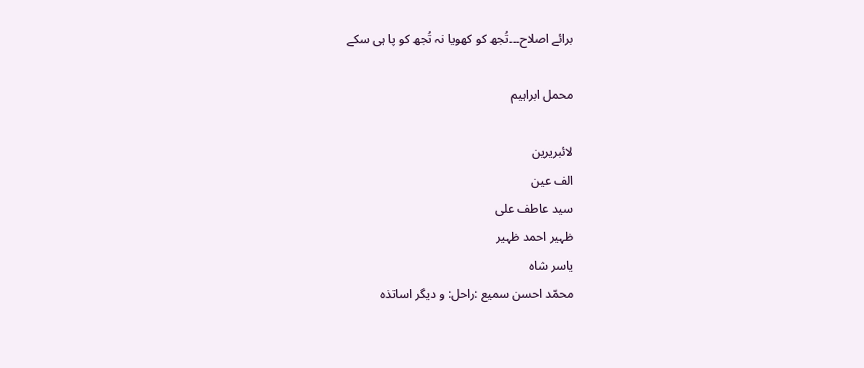برائے اصلاح۔۔۔تُجھ کو کھویا نہ تُجھ کو پا ہی سکے

محمل ابراہیم

لائبریرین
الف عین
سید عاطف علی
ظہیر احمد ظہیر
یاسر شاہ
محمّد احسن سمیع :راحل: و دیگر اساتذہ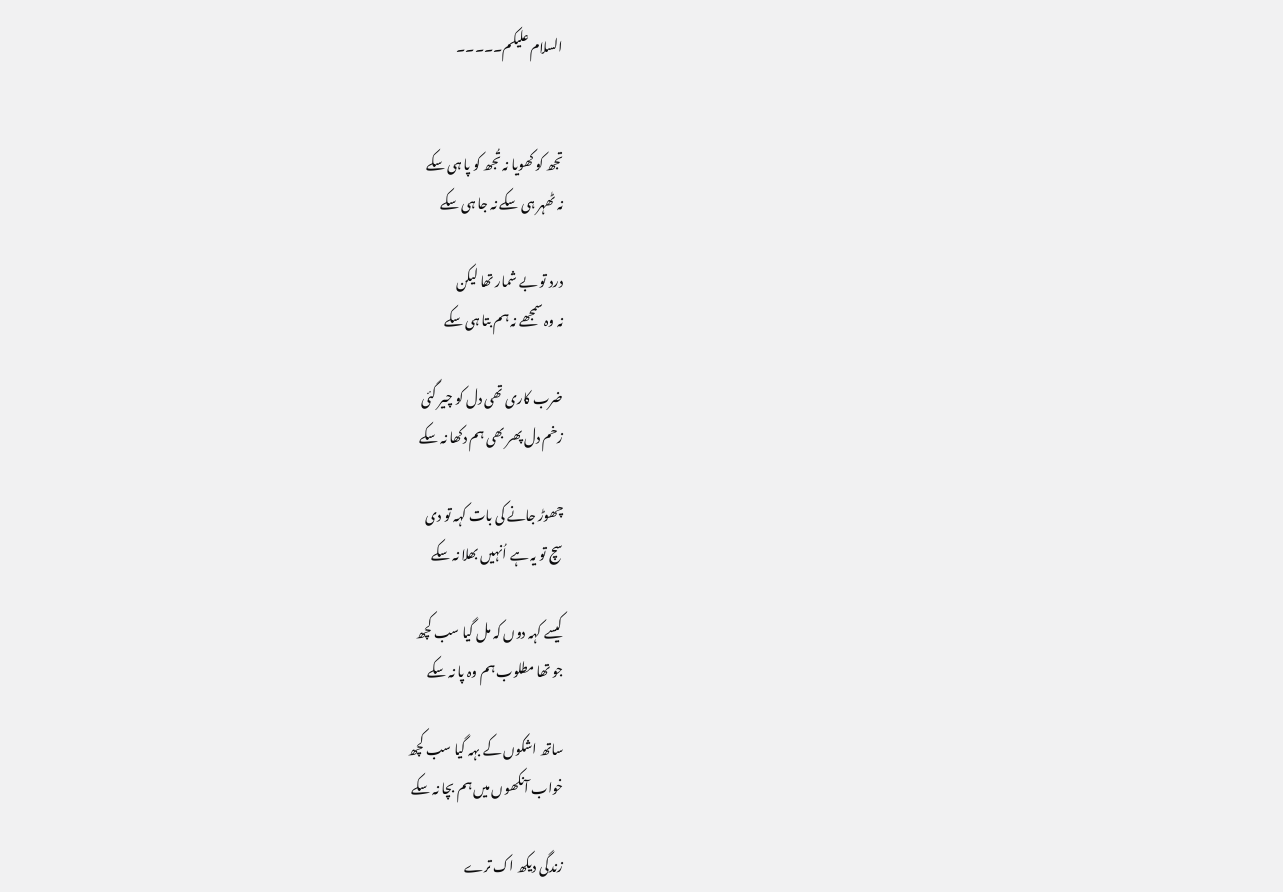السلام علیکم۔۔۔۔۔


تجھ کو کھویا نہ تُجھ کو پا ہی سکے
نہ ٹھہر ہی سکے نہ جا ہی سکے

درد تو بے شمار تھا لیکن
نہ وہ سمجھے نہ ہم بتا ہی سکے

ضرب کاری تھی دل کو چیر گئی
زخم دل پھر بھی ہم دکھا نہ سکے

چھوڑ جانے کی بات کہہ تو دی
سچ تو یہ ہے اُنہیں بھلا نہ سکے

کیسے کہہ دوں کہ مل گیا سب کچھ
جو تھا مطلوب ہم وہ پا نہ سکے

ساتھ اشکوں کے بہہ گیا سب کچھ
خواب آنکھوں میں ہم بچا نہ سکے

زندگی دیکھ اک ترے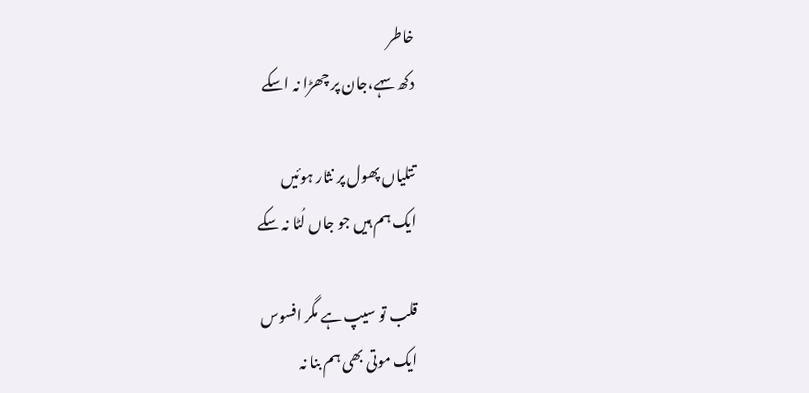خاطر
دکھ سہے،جان پر چھڑا نہ اسکے

تتلیاں پھول پر نثار ہوئیں
ایک ہم ہیں جو جاں لُٹا نہ سکے

قلب تو سیپ ہے مگر افسوس
ایک موتی بھی ہم بنا نہ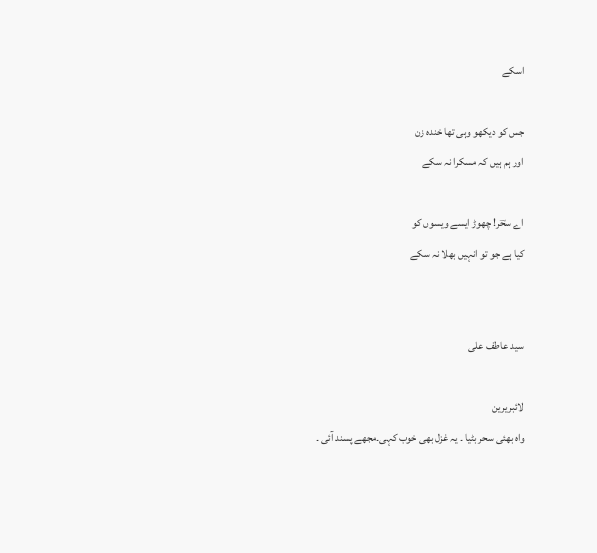اسکے

جس کو دیکھو وہی تھا خندہ زن
اور ہم ہیں کہ مسکرا نہ سکے

اے سحؔر! چھوڑ ایسے ویسوں کو
کیا ہے جو تو انہیں بھلا نہ سکے


سید عاطف علی

لائبریرین
واہ بھئی سحر بٹیا ۔ یہ غزل بھی خوب کہی۔مجھے پسند آئی ۔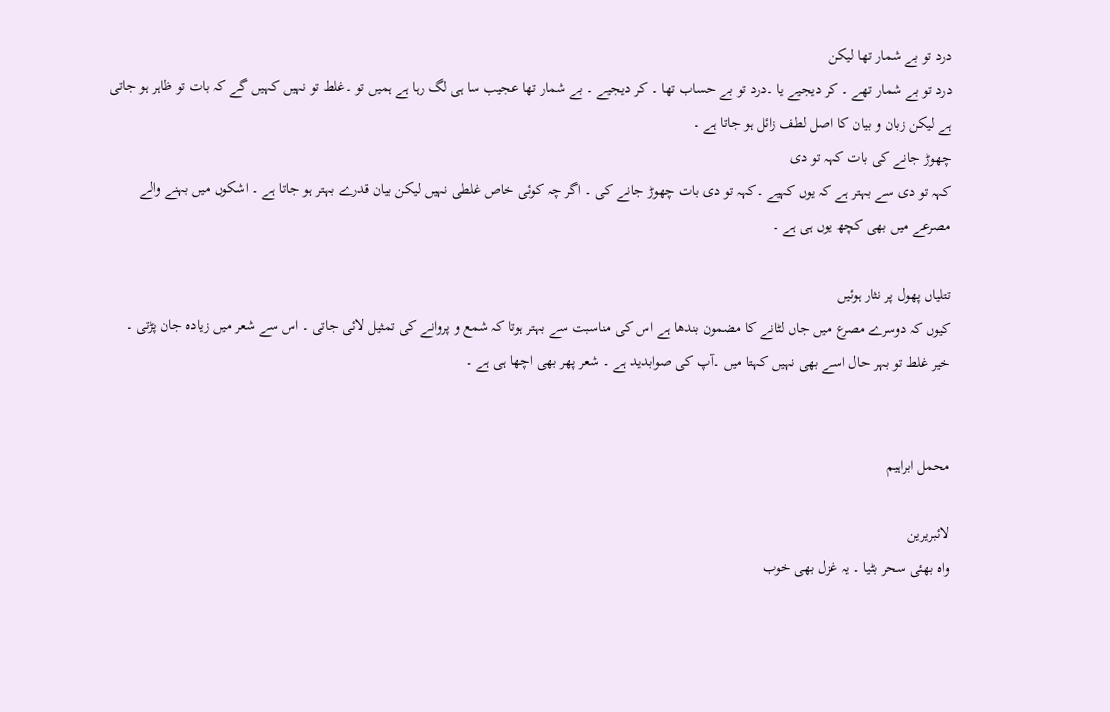درد تو بے شمار تھا لیکن
درد تو بے شمار تھے ۔ کر دیجیے یا ۔درد تو بے حساب تھا ۔ کر دیجیے ۔ بے شمار تھا عجیب سا ہی لگ رہا ہے ہمیں تو ۔غلط تو نہیں کہیں گے کہ بات تو ظاہر ہو جاتی ہے لیکن زبان و بیان کا اصل لطف زائل ہو جاتا ہے ۔
چھوڑ جانے کی بات کہہ تو دی
کہہ تو دی سے بہتر ہے کہ یوں کہیے ۔کہہ تو دی بات چھوڑ جانے کی ۔ اگر چہ کوئی خاص غلطی نہیں لیکن بیان قدرے بہتر ہو جاتا ہے ۔ اشکوں میں بہنے والے مصرعے میں بھی کچھ یوں ہی ہے ۔

تتلیاں پھول پر نثار ہوئیں
کیوں کہ دوسرے مصرع میں جاں لٹانے کا مضمون بندھا ہے اس کی مناسبت سے بہتر ہوتا کہ شمع و پروانے کی تمثیل لائی جاتی ۔ اس سے شعر میں زیادہ جان پڑتی ۔
خیر غلط تو بہر حال اسے بھی نہیں کہتا میں ۔آپ کی صوابدید ہے ۔ شعر پھر بھی اچھا ہی ہے ۔


محمل ابراہیم

لائبریرین
واہ بھئی سحر بٹیا ۔ یہ غزل بھی خوب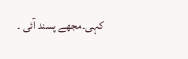کہی۔مجھے پسند آئی ۔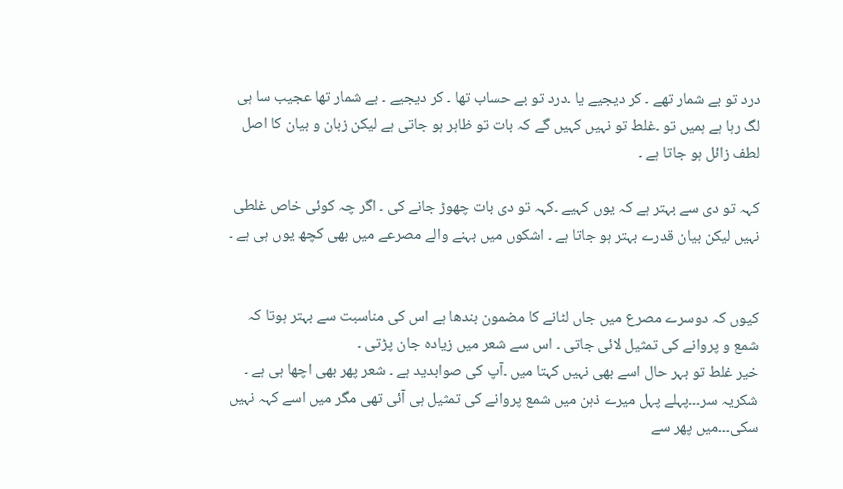درد تو بے شمار تھے ۔ کر دیجیے یا ۔درد تو بے حساب تھا ۔ کر دیجیے ۔ بے شمار تھا عجیب سا ہی لگ رہا ہے ہمیں تو ۔غلط تو نہیں کہیں گے کہ بات تو ظاہر ہو جاتی ہے لیکن زبان و بیان کا اصل لطف زائل ہو جاتا ہے ۔

کہہ تو دی سے بہتر ہے کہ یوں کہیے ۔کہہ تو دی بات چھوڑ جانے کی ۔ اگر چہ کوئی خاص غلطی نہیں لیکن بیان قدرے بہتر ہو جاتا ہے ۔ اشکوں میں بہنے والے مصرعے میں بھی کچھ یوں ہی ہے ۔


کیوں کہ دوسرے مصرع میں جاں لٹانے کا مضمون بندھا ہے اس کی مناسبت سے بہتر ہوتا کہ شمع و پروانے کی تمثیل لائی جاتی ۔ اس سے شعر میں زیادہ جان پڑتی ۔
خیر غلط تو بہر حال اسے بھی نہیں کہتا میں ۔آپ کی صوابدید ہے ۔ شعر پھر بھی اچھا ہی ہے ۔
شکریہ سر۔۔۔پہلے پہل میرے ذہن میں شمع پروانے کی تمثیل ہی آئی تھی مگر میں اسے کہہ نہیں سکی۔۔۔میں پھر سے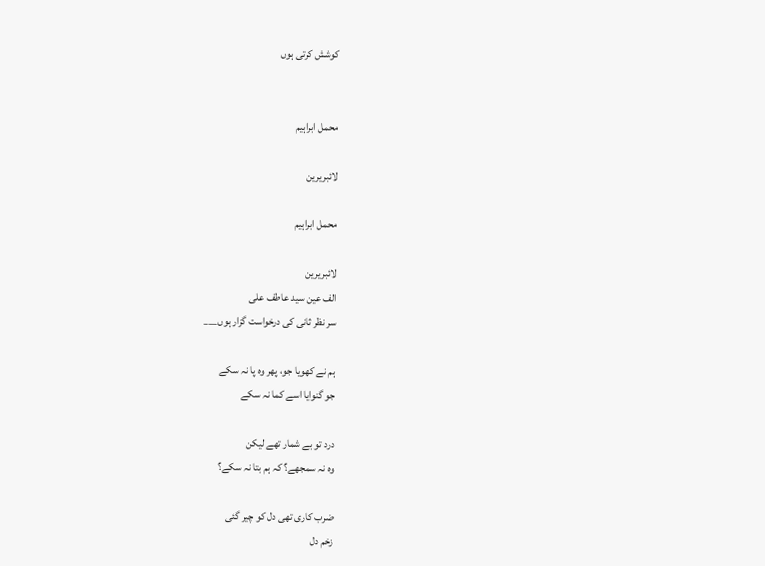کوشش کرتی ہوں


محمل ابراہیم

لائبریرین

محمل ابراہیم

لائبریرین
الف عین سید عاطف علی
سر نظر ثانی کی درخواست گزار ہوں___

ہم نے کھویا جو، پھر وہ پا نہ سکے
جو گنوایا اسے کما نہ سکے

درد تو بے شمار تھے لیکن
وہ نہ سمجھے؟ کہ ہم بتا نہ سکے؟

ضرب کاری تھی دل کو چیر گئی
زخم دل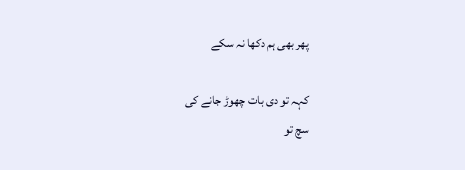پھر بھی ہم دکھا نہ سکے

کہہ تو دی بات چھوڑ جانے کی
سچ تو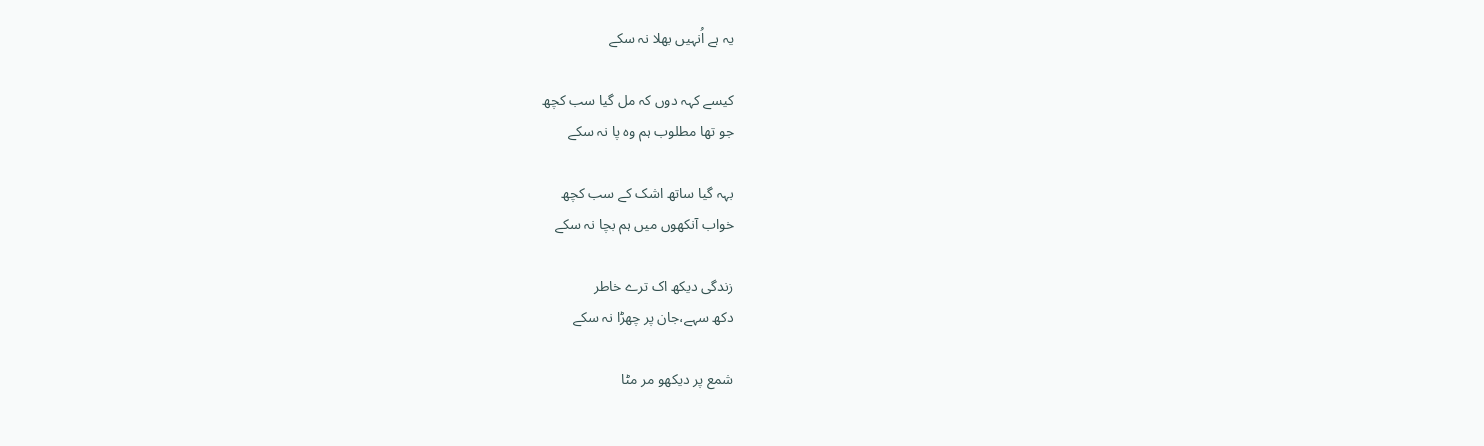یہ ہے اُنہیں بھلا نہ سکے

کیسے کہہ دوں کہ مل گیا سب کچھ
جو تھا مطلوب ہم وہ پا نہ سکے

بہہ گیا ساتھ اشک کے سب کچھ
خواب آنکھوں میں ہم بچا نہ سکے

زندگی دیکھ اک ترے خاطر
دکھ سہے،جان پر چھڑا نہ سکے

شمع پر دیکھو مر مٹا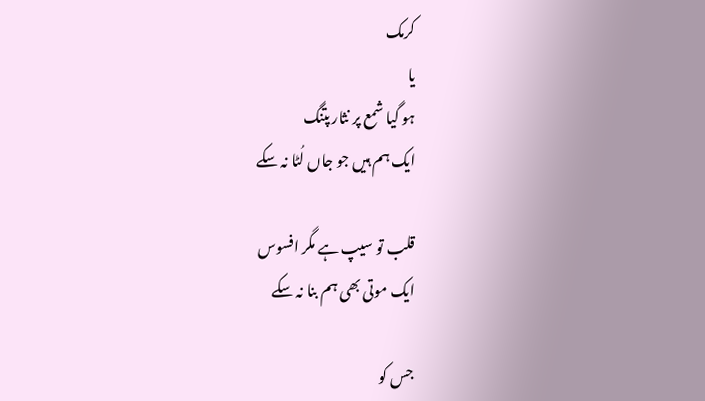کرمک
يا
ہو گیا شمع پر نثار پتنگ
ایک ہم ہیں جو جاں لُٹا نہ سکے

قلب تو سیپ ہے مگر افسوس
ایک موتی بھی ہم بنا نہ سکے

جس کو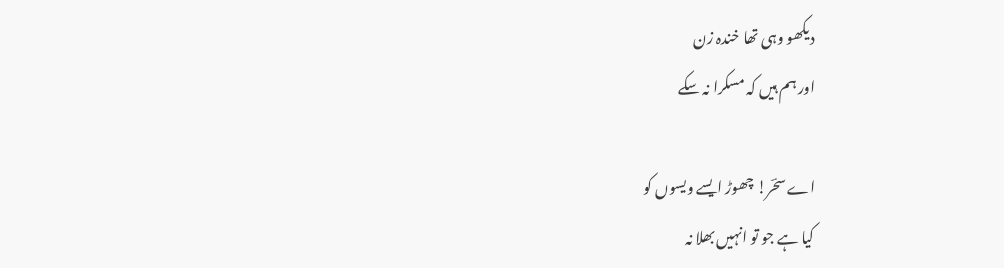دیکھو وہی تھا خندہ زن
اور ہم ہیں کہ مسکرا نہ سکے

اے سحؔر! چھوڑ ایسے ویسوں کو
کیا ہے جو تو انہیں بھلا نہ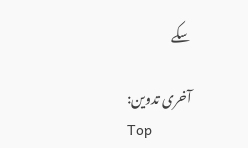سکے

آخری تدوین:
Top